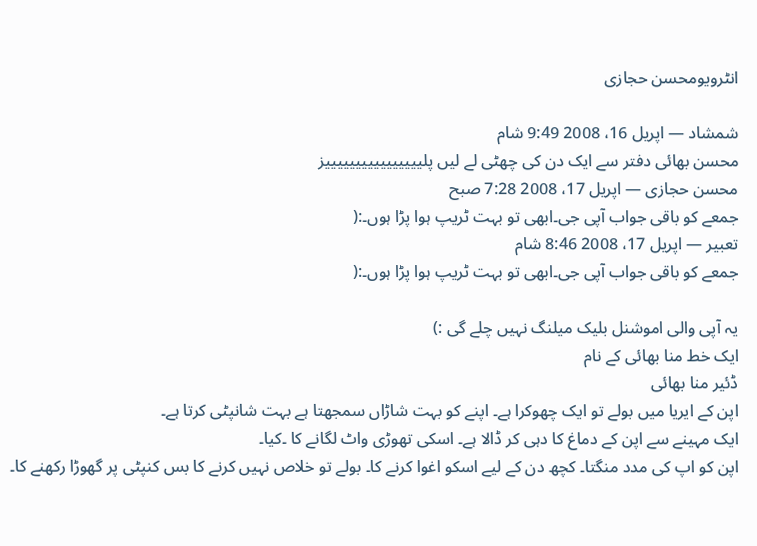انٹرویومحسن حجازی

شمشاد — اپریل 16، 2008 9:49 شام
محسن بھائی دفتر سے ایک دن کی چھٹی لے لیں پلییییییییییییییییز
محسن حجازی — اپریل 17، 2008 7:28 صبح
جمعے کو باقی جواب آپی جی۔ابھی تو بہت ٹریپ ہوا پڑا ہوں۔:(
تعبیر — اپریل 17، 2008 8:46 شام
جمعے کو باقی جواب آپی جی۔ابھی تو بہت ٹریپ ہوا پڑا ہوں۔:(

یہ آپی والی اموشنل بلیک میلنگ نہیں چلے گی :)
ایک خط منا بھائی کے نام
ڈئیر منا بھائی
اپن کے ایریا میں بولے تو ایک چھوکرا ہے۔ اپنے کو بہت شاڑاں سمجھتا ہے بہت شانپٹی کرتا ہے۔
ایک مہینے سے اپن کے دماغ کا دہی کر ڈالا ہے۔ اسکی تھوڑی واٹ لگانے کا ۔کیا۔
اپن کو اپ کی مدد منگتا۔ کچھ دن کے لیے اسکو اغوا کرنے کا۔ بولے تو خلاص نہیں کرنے کا بس کنپٹی پر گھوڑا رکھنے کا۔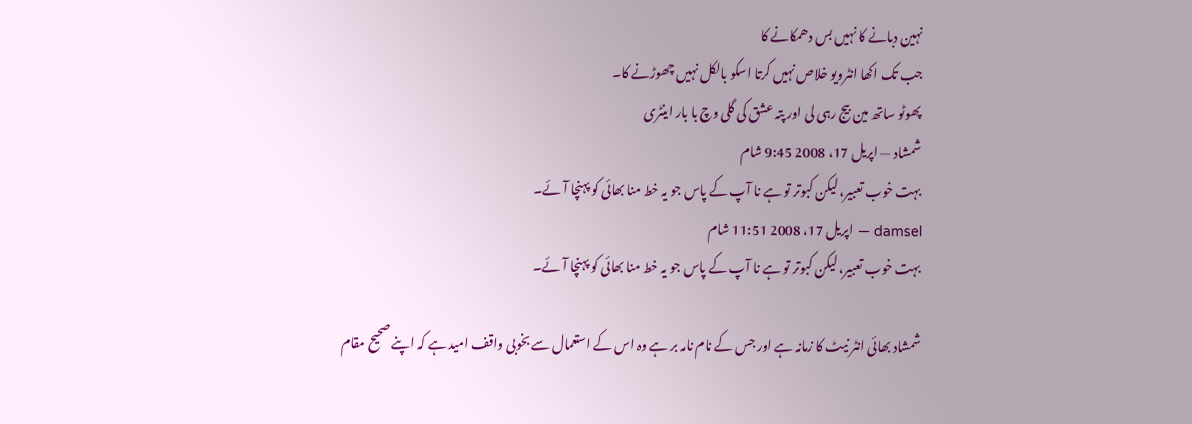نہین دبانے کا نہیں بس دھمکانے کا
جب تک اکھا انٹرویو خلاص نہیں کرتا اسکو بالکل نہیں چھوڑنے کا۔
پھوٹو ساتھ مین بیج رہی لی اور پتہ عشق کی گلی وچ با بار اینٹری
شمشاد — اپریل 17، 2008 9:45 شام
بہت خوب تعبیر، لیکن کبوتر تو ہے نا آپ کے پاس جو یہ خط منا بھائی کو پہنچا آئے۔
damsel — اپریل 17، 2008 11:51 شام
بہت خوب تعبیر، لیکن کبوتر تو ہے نا آپ کے پاس جو یہ خط منا بھائی کو پہنچا آئے۔

شمشاد بھائی انٹر نیٹ کا زمانہ ہے اور جس کے نام نامہ بر ہے وہ اس کے استعمال سے بخوبی واقف امید ہے کہ اپنے صحیح مقام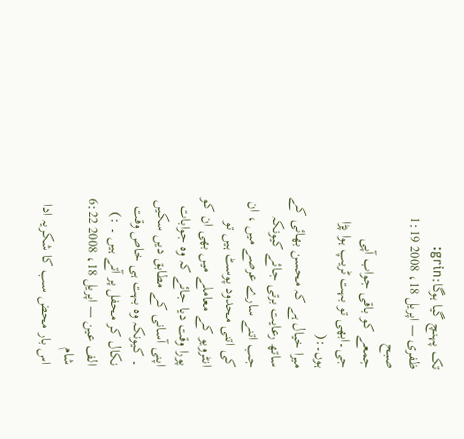تک پہنچ گیا ہوگا:grin:
ظفری — اپریل 18، 2008 1:19 صبح
جمعے کو باقی جواب آپی جی۔ابھی تو بہت ٹریپ ہوا پڑا ہوں۔:(
میرا خیال ہے کہ محسن بھائی کے ساتھ رعایت برتی جائے کیونکہ جب اتنے سارے عرصے میں ، ان کی اتنی محدود پوسٹ ہیں تو انٹرویو کے معاملے میں بھی ان کو پورا وقت دیا جائے کہ وہ جوابات اپنی آسانی کے مطابق دیں سکیں ۔ کیونکہ وہ بہت ہی خاص وقت نکال کر محفل پر آتے ہیں ۔ :)
الف عین — اپریل 18، 2008 6:22 شام
اس بار محض سب کا شکریہ ادا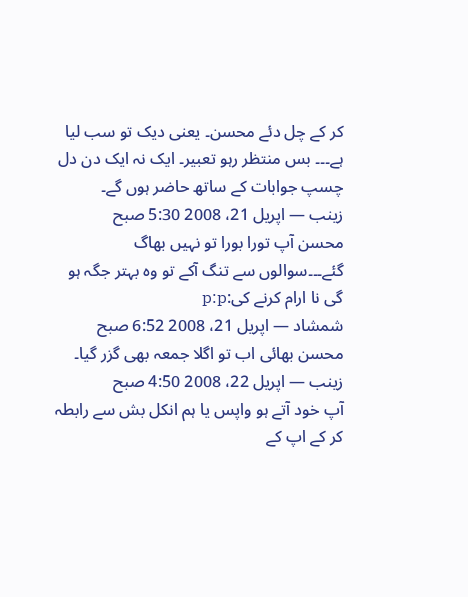کر کے چل دئے محسن۔ یعنی دیک تو سب لیا ہے۔۔۔ بس منتظر رہو تعبیر۔ ایک نہ ایک دن دل چسپ جوابات کے ساتھ حاضر ہوں گے۔
زینب — اپریل 21، 2008 5:30 صبح
محسن آپ تورا بورا تو نہیں بھاگ گئے۔۔۔سوالوں سے تنگ آکے تو وہ بہتر جگہ ہو گی نا ارام کرنے کی:p:p
شمشاد — اپریل 21، 2008 6:52 صبح
محسن بھائی اب تو اگلا جمعہ بھی گزر گیا۔
زینب — اپریل 22، 2008 4:50 صبح
آپ خود آتے ہو واپس یا ہم انکل بش سے رابطہ کر کے اپ کے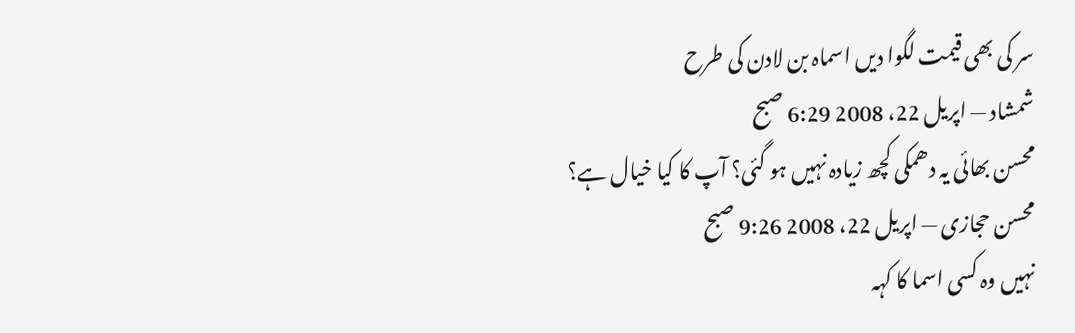سر کی بھی قیمت لگوا دیں اسماہ بن لادن کی طرح
شمشاد — اپریل 22، 2008 6:29 صبح
محسن بھائی یہ دھمکی کچھ زیادہ نہیں ہو گئی؟ آپ کا کیا خیال ہے؟
محسن حجازی — اپریل 22، 2008 9:26 صبح
نہیں وہ کسی اسما کا کہہ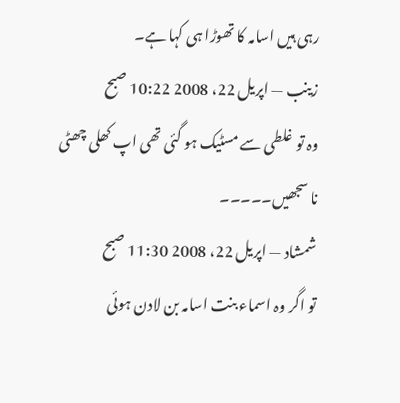رہی ہیں اسامہ کا تھوڑا ہی کہا ہے۔
زینب — اپریل 22، 2008 10:22 صبح
وہ تو غلطی سے مسٹیک ہو گئی تھی اپ کھلی چھٹی نا سجھیں۔۔۔۔۔
شمشاد — اپریل 22، 2008 11:30 صبح
تو اگر وہ اسماء بنت اسامہ بن لادن ہوئی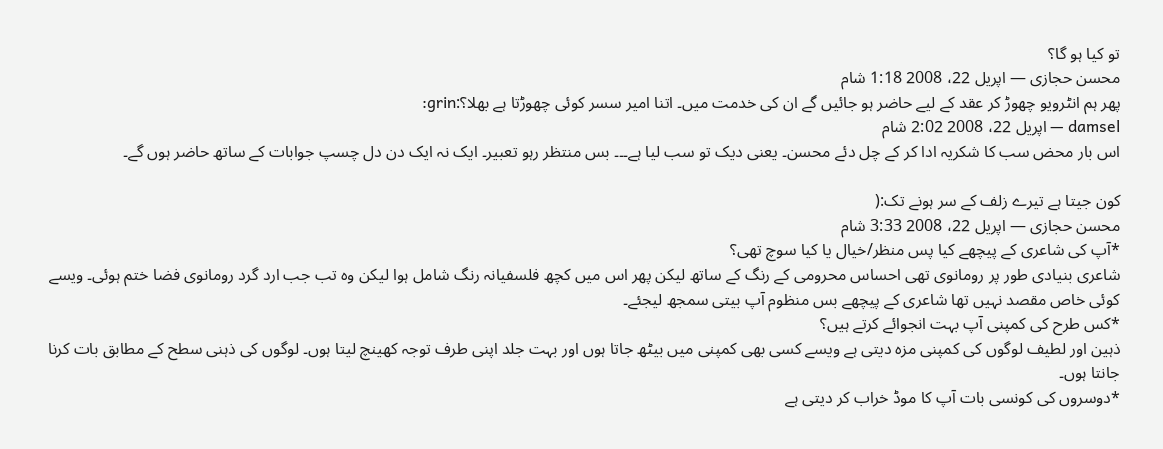تو کیا ہو گا؟
محسن حجازی — اپریل 22، 2008 1:18 شام
پھر ہم انٹرویو چھوڑ کر عقد کے لیے حاضر ہو جائیں گے ان کی خدمت میں۔ اتنا امیر سسر کوئی چھوڑتا ہے بھلا؟:grin:
damsel — اپریل 22، 2008 2:02 شام
اس بار محض سب کا شکریہ ادا کر کے چل دئے محسن۔ یعنی دیک تو سب لیا ہے۔۔۔ بس منتظر رہو تعبیر۔ ایک نہ ایک دن دل چسپ جوابات کے ساتھ حاضر ہوں گے۔

کون جیتا ہے تیرے زلف کے سر ہونے تک:(
محسن حجازی — اپریل 22، 2008 3:33 شام
*آپ کی شاعری کے پیچھے کیا پس منظر/خیال یا کیا سوچ تھی؟
شاعری بنیادی طور پر رومانوی تھی احساس محرومی کے رنگ کے ساتھ لیکن پھر اس میں کچھ فلسفیانہ رنگ شامل ہوا لیکن وہ تب جب ارد گرد رومانوی فضا ختم ہوئی۔ ویسے کوئی خاص مقصد نہیں تھا شاعری کے پیچھے بس منظوم آپ بیتی سمجھ لیجئے۔
*کس طرح کی کمپنی آپ بہت انجوائے کرتے ہیں؟
ذہین اور لطیف لوگوں کی کمپنی مزہ دیتی ہے ویسے کسی بھی کمپنی میں بیٹھ جاتا ہوں اور بہت جلد اپنی طرف توجہ کھینچ لیتا ہوں۔ لوگوں کی ذہنی سطح کے مطابق بات کرنا جانتا ہوں۔
*دوسروں کی کونسی بات آپ کا موڈ خراب کر دیتی ہے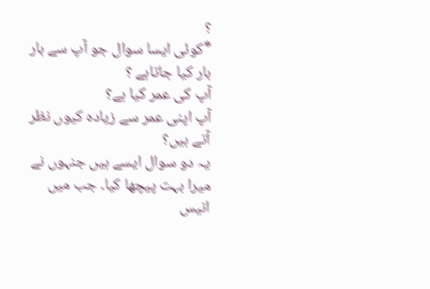؟
*کوئی ایسا سوال جو آپ سے بار بار کیا جاتاہے ؟
آپ کی عمر کیا ہے؟
آپ اپنی عمر سے زیادہ کیوں نظر آتے ہیں؟
یہ دو سوال ایسے ہیں جنہوں نے میرا بہت پیچھا کیا۔ جب میں انیس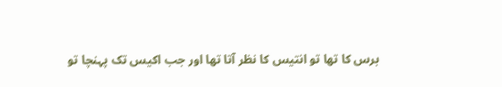برس کا تھا تو انتیس کا نظر آتا تھا اور جب اکیس تک پہنچا تو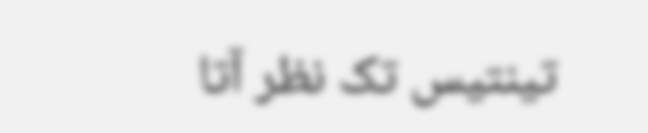تینتیس تک نظر آتا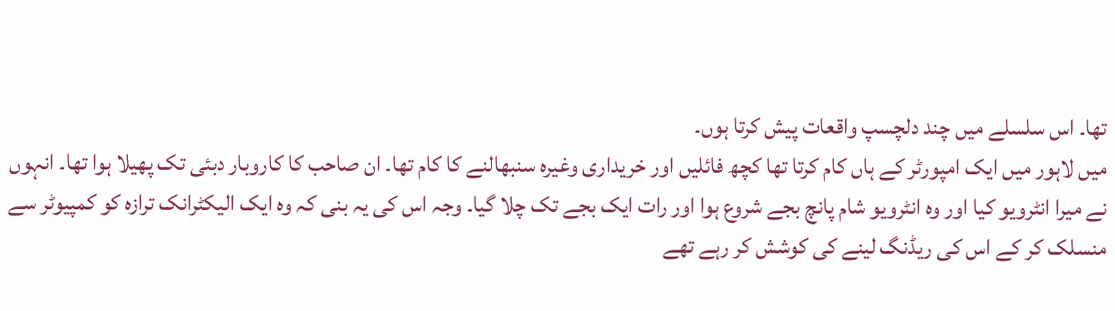تھا۔ اس سلسلے میں چند دلچسپ واقعات پیش کرتا ہوں۔
میں لاہور میں ایک امپورٹر کے ہاں کام کرتا تھا کچھ فائلیں اور خریداری وغیرہ سنبھالنے کا کام تھا۔ ان صاحب کا کاروبار دبئی تک پھیلا ہوا تھا۔ انہوں نے میرا انٹرویو کیا اور وہ انٹرویو شام پانچ بجے شروع ہوا اور رات ایک بجے تک چلا گیا۔ وجہ اس کی یہ بنی کہ وہ ایک الیکٹرانک ترازہ کو کمپیوٹر سے منسلک کر کے اس کی ریڈنگ لینے کی کوشش کر رہے تھے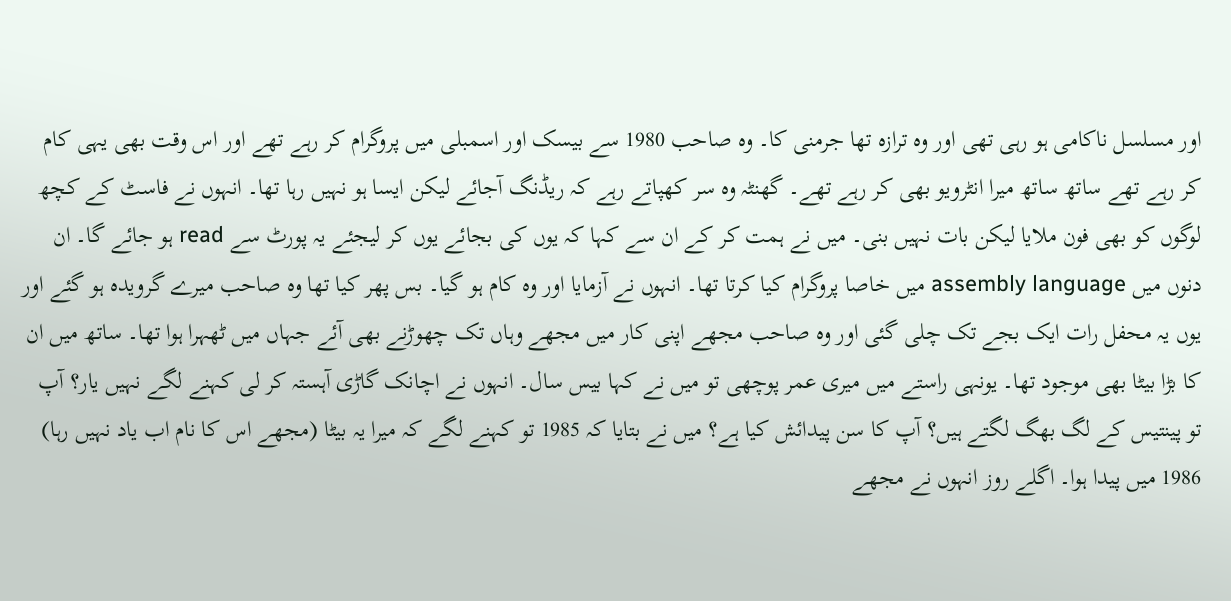اور مسلسل ناکامی ہو رہی تھی اور وہ ترازہ تھا جرمنی کا۔ وہ صاحب 1980 سے بیسک اور اسمبلی میں پروگرام کر رہے تھے اور اس وقت بھی یہی کام کر رہے تھے ساتھ ساتھ میرا انٹرویو بھی کر رہے تھے۔ گھنٹہ وہ سر کھپاتے رہے کہ ریڈنگ آجائے لیکن ایسا ہو نہیں رہا تھا۔ انہوں نے فاسٹ کے کچھ لوگوں کو بھی فون ملایا لیکن بات نہیں بنی۔ میں نے ہمت کر کے ان سے کہا کہ یوں کی بجائے یوں کر لیجئے یہ پورٹ سے read ہو جائے گا۔ ان دنوں میں assembly language میں خاصا پروگرام کیا کرتا تھا۔ انہوں نے آزمایا اور وہ کام ہو گیا۔ بس پھر کیا تھا وہ صاحب میرے گرویدہ ہو گئے اور یوں یہ محفل رات ایک بجے تک چلی گئی اور وہ صاحب مجھے اپنی کار میں مجھے وہاں تک چھوڑنے بھی آئے جہاں میں ٹھہرا ہوا تھا۔ ساتھ میں ان کا بڑا بیٹا بھی موجود تھا۔ یونہی راستے میں میری عمر پوچھی تو میں نے کہا بیس سال۔ انہوں نے اچانک گاڑی آہستہ کر لی کہنے لگے نہیں یار؟ آپ تو پینتیس کے لگ بھگ لگتے ہیں؟ آپ کا سن پیدائش کیا ہے؟ میں نے بتایا کہ 1985 تو کہنے لگے کہ میرا یہ بیٹا (مجھے اس کا نام اب یاد نہیں رہا) 1986 میں پیدا ہوا۔ اگلے روز انہوں نے مجھے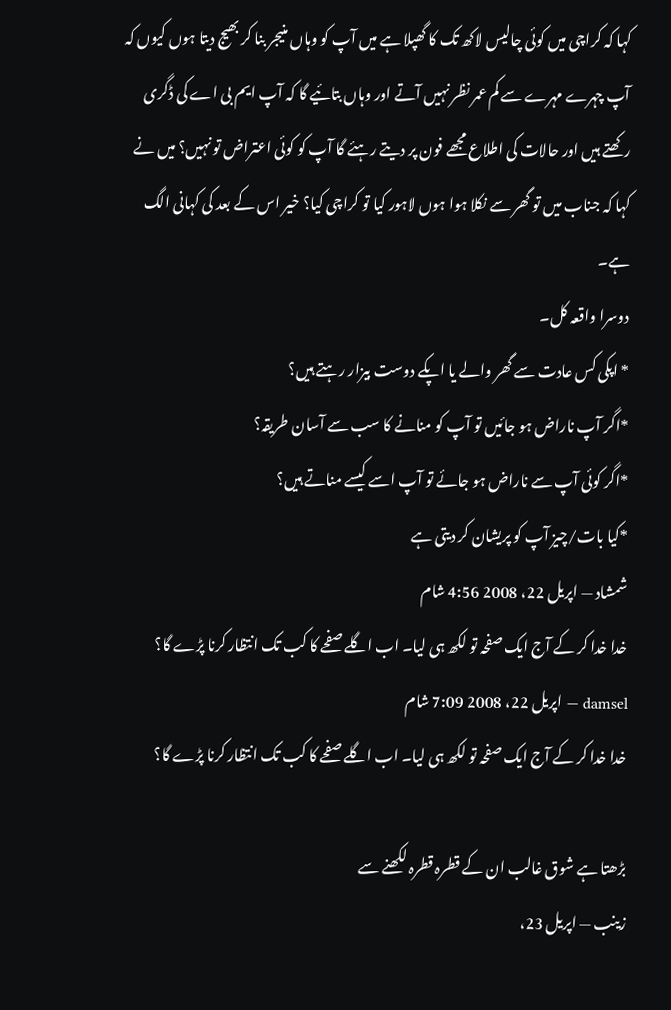کہا کہ کراچی میں کوئی چالیس لاکھ تک کا گھپلا ہے میں آپ کو وہاں منیجر بنا کر بھیج دیتا ہوں کیوں کہ آپ چہرے مہرے سے کم عمر نظر نہیں آتے اور وہاں بتائیے گا کہ آپ ایم بی اے کی ڈگری رکھتے ہیں اور حالات کی اطلاع مجھے فون پر دیتے رہئے گا آپ کو کوئی اعتراض تو نہیں؟ میں نے کہا کہ جناب میں تو گھر سے نکلا ہوا ہوں لاہور کیا تو کراچی کیا؟ خیر اس کے بعد کی کہانی الگ ہے۔
دوسرا واقعہ کل۔
* اپکی کس عادت سے گھر والے یا اپکے دوست بیزار رہتے ہیں؟
*اگر آپ ناراض ہو جائیں تو آپ کو منانے کا سب سے آسان طریقہ؟
*اگر کوئی آپ سے ناراض ہو جائے تو آپ اسے کیسے مناتے ہیں؟
*کیا بات/چیز آپ کو پریشان کر دیتی ہے
شمشاد — اپریل 22، 2008 4:56 شام
خدا خدا کر کے آج ایک صفحہ تو لکھ ہی لیا۔ اب اگلے صفحے کا کب تک انتظار کرنا پڑے گا؟
damsel — اپریل 22، 2008 7:09 شام
خدا خدا کر کے آج ایک صفحہ تو لکھ ہی لیا۔ اب اگلے صفحے کا کب تک انتظار کرنا پڑے گا؟

بڑھتا ہے شوق غالب ان کے قطرہ قطرہ لکھنے سے
زینب — اپریل 23،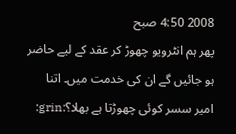2008 4:50 صبح
پھر ہم انٹرویو چھوڑ کر عقد کے لیے حاضر ہو جائیں گے ان کی خدمت میں۔ اتنا امیر سسر کوئی چھوڑتا ہے بھلا؟:grin: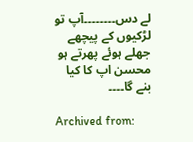لے دس۔۔۔۔۔۔۔۔آپ تو لڑکیوں کے پیچھے جھلے ہوئے پھرتے ہو محسن اپ کا کیا بنے گا۔۔۔۔

Archived from: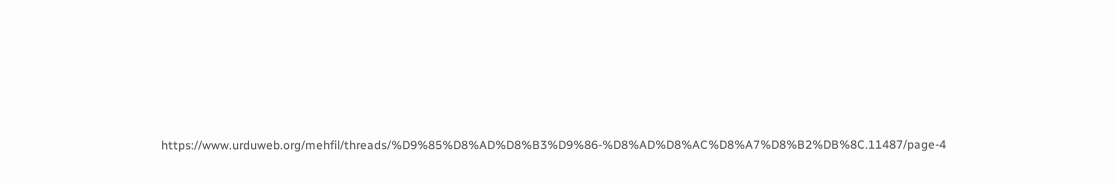https://www.urduweb.org/mehfil/threads/%D9%85%D8%AD%D8%B3%D9%86-%D8%AD%D8%AC%D8%A7%D8%B2%DB%8C.11487/page-4